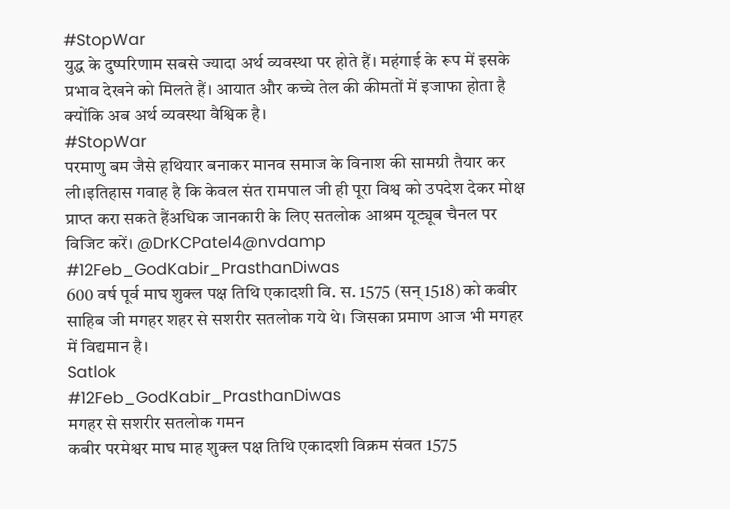#StopWar
युद्ध के दुष्परिणाम सबसे ज्यादा अर्थ व्यवस्था पर होते हैं। महंगाई के रूप में इसके प्रभाव देखने को मिलते हैं। आयात और कच्चे तेल की कीमतों में इजाफा होता है क्योंकि अब अर्थ व्यवस्था वैश्विक है।
#StopWar
परमाणु बम जैसे हथियार बनाकर मानव समाज के विनाश की सामग्री तैयार कर ली।इतिहास गवाह है कि केवल संत रामपाल जी ही पूरा विश्व को उपदेश देकर मोक्ष प्राप्त करा सकते हैंअधिक जानकारी के लिए सतलोक आश्रम यूट्यूब चैनल पर विजिट करें। @DrKCPatel4@nvdamp
#12Feb_GodKabir_PrasthanDiwas
600 वर्ष पूर्व माघ शुक्ल पक्ष तिथि एकादशी वि. स. 1575 (सन् 1518) को कबीर साहिब जी मगहर शहर से सशरीर सतलोक गये थे। जिसका प्रमाण आज भी मगहर में विद्यमान है।
Satlok
#12Feb_GodKabir_PrasthanDiwas
मगहर से सशरीर सतलोक गमन
कबीर परमेश्वर माघ माह शुक्ल पक्ष तिथि एकादशी विक्रम संवत 1575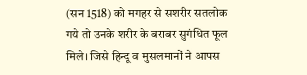(सन 1518) को मगहर से सशरीर सतलोक गये तो उनके शरीर के बराबर सुगंधित फूल मिले। जिसे हिन्दू व मुसलमानों ने आपस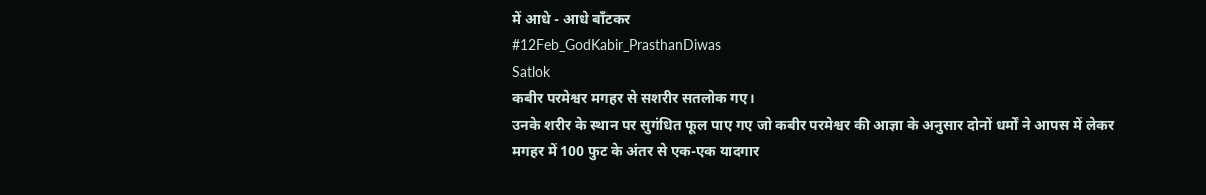में आधे - आधे बाँटकर
#12Feb_GodKabir_PrasthanDiwas
Satlok
कबीर परमेश्वर मगहर से सशरीर सतलोक गए।
उनके शरीर के स्थान पर सुगंधित फूल पाए गए जो कबीर परमेश्वर की आज्ञा के अनुसार दोनों धर्मों ने आपस में लेकर मगहर में 100 फुट के अंतर से एक-एक यादगार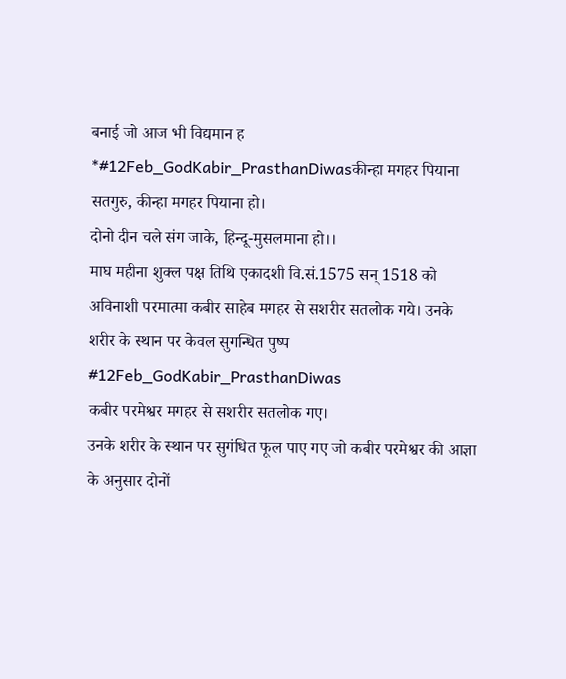बनाई जो आज भी विद्यमान ह
*#12Feb_GodKabir_PrasthanDiwasकीन्हा मगहर पियाना सतगुरु, कीन्हा मगहर पियाना हो।
दोनो दीन चले संग जाके, हिन्दू-मुसलमाना हो।।
माघ महीना शुक्ल पक्ष तिथि एकादशी वि.सं.1575 सन् 1518 को अविनाशी परमात्मा कबीर साहेब मगहर से सशरीर सतलोक गये। उनके शरीर के स्थान पर केवल सुगन्धित पुष्प
#12Feb_GodKabir_PrasthanDiwas
कबीर परमेश्वर मगहर से सशरीर सतलोक गए।
उनके शरीर के स्थान पर सुगंधित फूल पाए गए जो कबीर परमेश्वर की आज्ञा के अनुसार दोनों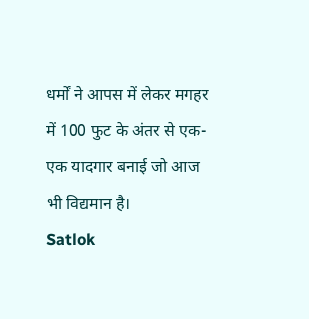धर्मों ने आपस में लेकर मगहर में 100 फुट के अंतर से एक-एक यादगार बनाई जो आज भी विद्यमान है।
Satlok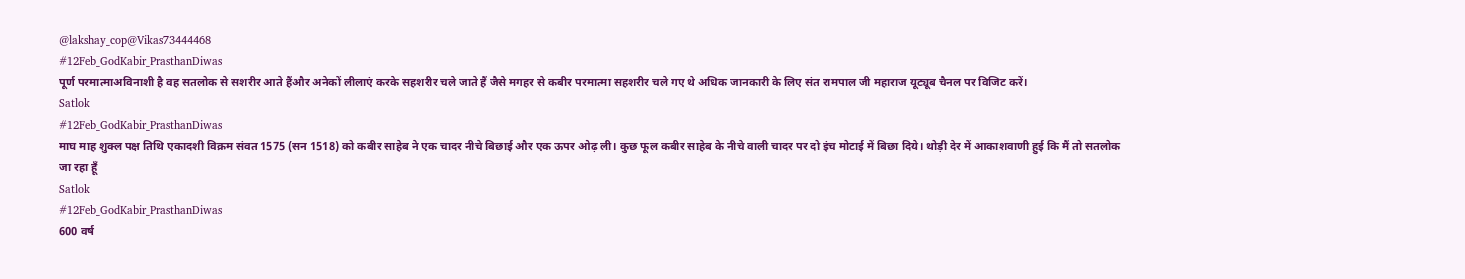@lakshay_cop@Vikas73444468
#12Feb_GodKabir_PrasthanDiwas
पूर्ण परमात्माअविनाशी है वह सतलोक से सशरीर आते हैंऔर अनेकों लीलाएं करके सहशरीर चले जाते हैं जैसे मगहर से कबीर परमात्मा सहशरीर चले गए थे अधिक जानकारी के लिए संत रामपाल जी महाराज यूट्यूब चैनल पर विजिट करें।
Satlok
#12Feb_GodKabir_PrasthanDiwas
माघ माह शुक्ल पक्ष तिथि एकादशी विक्रम संवत 1575 (सन 1518) को कबीर साहेब ने एक चादर नीचे बिछाई और एक ऊपर ओढ़ ली। कुछ फूल कबीर साहेब के नीचे वाली चादर पर दो इंच मोटाई में बिछा दिये। थोड़ी देर में आकाशवाणी हुई कि मैं तो सतलोक जा रहा हूँ
Satlok
#12Feb_GodKabir_PrasthanDiwas
600 वर्ष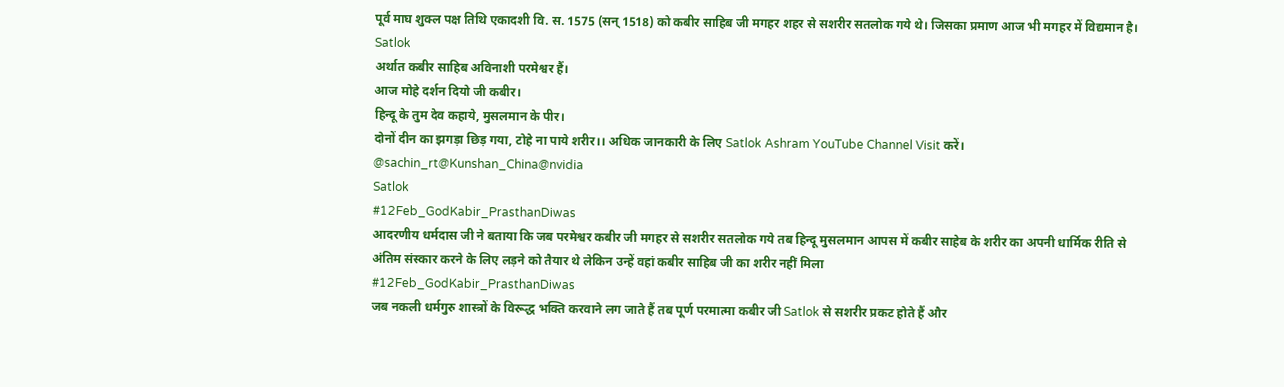पूर्व माघ शुक्ल पक्ष तिथि एकादशी वि. स. 1575 (सन् 1518) को कबीर साहिब जी मगहर शहर से सशरीर सतलोक गये थे। जिसका प्रमाण आज भी मगहर में विद्यमान है।
Satlok
अर्थात कबीर साहिब अविनाशी परमेश्वर हैं।
आज मोहे दर्शन दियो जी कबीर।
हिन्दू के तुम देव कहाये, मुसलमान के पीर।
दोनों दीन का झगड़ा छिड़ गया, टोहे ना पाये शरीर।। अधिक जानकारी के लिए Satlok Ashram YouTube Channel Visit करें। @sachin_rt@Kunshan_China@nvidia
Satlok
#12Feb_GodKabir_PrasthanDiwas
आदरणीय धर्मदास जी ने बताया कि जब परमेश्वर कबीर जी मगहर से सशरीर सतलोक गये तब हिन्दू मुसलमान आपस में कबीर साहेब के शरीर का अपनी धार्मिक रीति से अंतिम संस्कार करने के लिए लड़ने को तैयार थे लेकिन उन्हें वहां कबीर साहिब जी का शरीर नहीं मिला
#12Feb_GodKabir_PrasthanDiwas
जब नकली धर्मगुरु शास्त्रों के विरूद्ध भक्ति करवाने लग जाते हैं तब पूर्ण परमात्मा कबीर जी Satlok से सशरीर प्रकट होते हैं और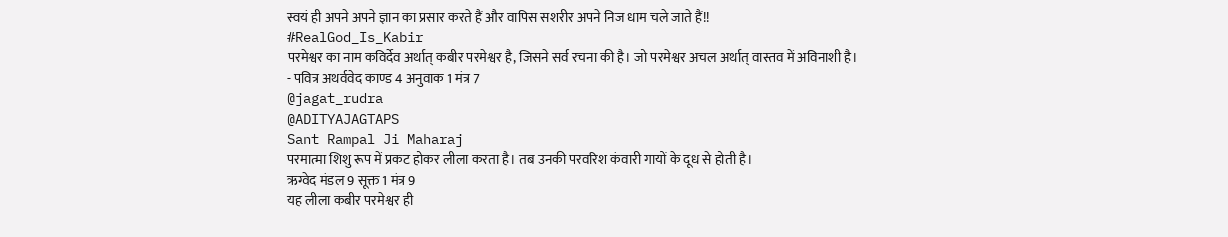स्वयं ही अपने अपने ज्ञान का प्रसार करते हैं और वापिस सशरीर अपने निज धाम चले जाते हैं!!
#RealGod_Is_Kabir
परमेश्वर का नाम कविर्देव अर्थात् कबीर परमेश्वर है, जिसने सर्व रचना की है। जो परमेश्वर अचल अर्थात् वास्तव में अविनाशी है।
- पवित्र अथर्ववेद काण्ड 4 अनुवाक 1 मंत्र 7
@jagat_rudra
@ADITYAJAGTAPS
Sant Rampal Ji Maharaj
परमात्मा शिशु रूप में प्रकट होकर लीला करता है। तब उनकी परवरिश कंवारी गायों के दूध से होती है।
ऋग्वेद मंडल 9 सूक्त 1 मंत्र 9
यह लीला कबीर परमेश्वर ही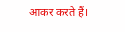आकर करते हैं।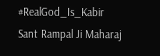#RealGod_Is_Kabir
Sant Rampal Ji Maharaj